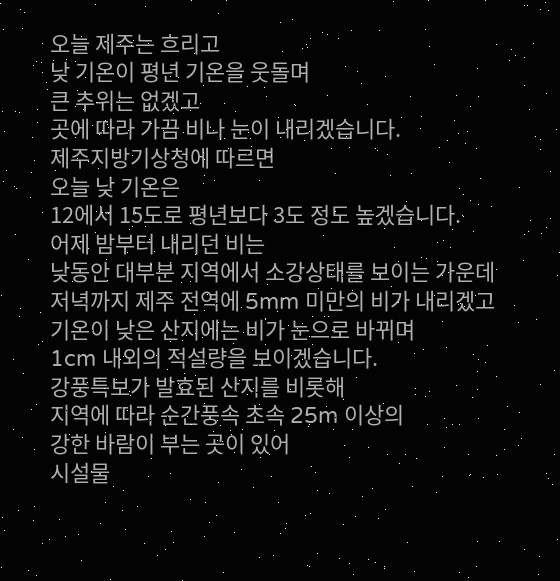오늘 제주는 흐리고
낮 기온이 평년 기온을 웃돌며
큰 추위는 없겠고
곳에 따라 가끔 비나 눈이 내리겠습니다.
제주지방기상청에 따르면
오늘 낮 기온은
12에서 15도로 평년보다 3도 정도 높겠습니다.
어제 밤부터 내리던 비는
낮동안 대부분 지역에서 소강상태를 보이는 가운데
저녁까지 제주 전역에 5mm 미만의 비가 내리겠고
기온이 낮은 산지에는 비가 눈으로 바뀌며
1cm 내외의 적설량을 보이겠습니다.
강풍특보가 발효된 산지를 비롯해
지역에 따라 순간풍속 초속 25m 이상의
강한 바람이 부는 곳이 있어
시설물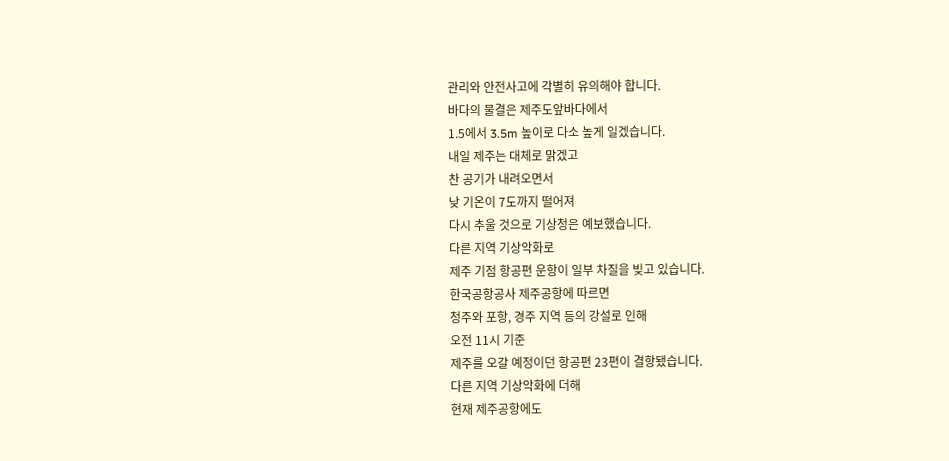관리와 안전사고에 각별히 유의해야 합니다.
바다의 물결은 제주도앞바다에서
1.5에서 3.5m 높이로 다소 높게 일겠습니다.
내일 제주는 대체로 맑겠고
찬 공기가 내려오면서
낮 기온이 7도까지 떨어져
다시 추울 것으로 기상청은 예보했습니다.
다른 지역 기상악화로
제주 기점 항공편 운항이 일부 차질을 빚고 있습니다.
한국공항공사 제주공항에 따르면
청주와 포항, 경주 지역 등의 강설로 인해
오전 11시 기준
제주를 오갈 예정이던 항공편 23편이 결항됐습니다.
다른 지역 기상악화에 더해
현재 제주공항에도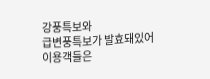강풍특보와
급변풍특보가 발효돼있어
이용객들은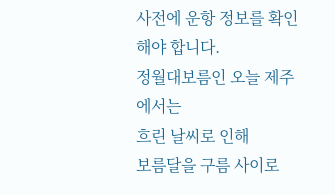사전에 운항 정보를 확인해야 합니다.
정월대보름인 오늘 제주에서는
흐린 날씨로 인해
보름달을 구름 사이로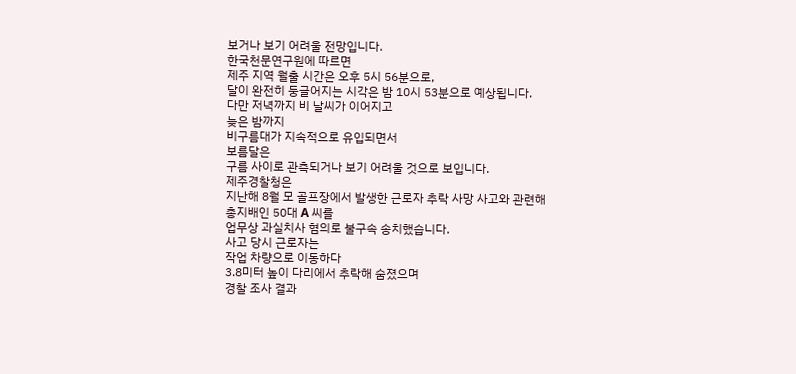보거나 보기 어려울 전망입니다.
한국천문연구원에 따르면
제주 지역 월출 시간은 오후 5시 56분으로,
달이 완전히 둥글어지는 시각은 밤 10시 53분으로 예상됩니다.
다만 저녁까지 비 날씨가 이어지고
늦은 밤까지
비구름대가 지속적으로 유입되면서
보름달은
구름 사이로 관측되거나 보기 어려울 것으로 보입니다.
제주경찰청은
지난해 8월 모 골프장에서 발생한 근로자 추락 사망 사고와 관련해
총지배인 50대 A 씨를
업무상 과실치사 혐의로 불구속 송치했습니다.
사고 당시 근로자는
작업 차량으로 이동하다
3.8미터 높이 다리에서 추락해 숨졌으며
경찰 조사 결과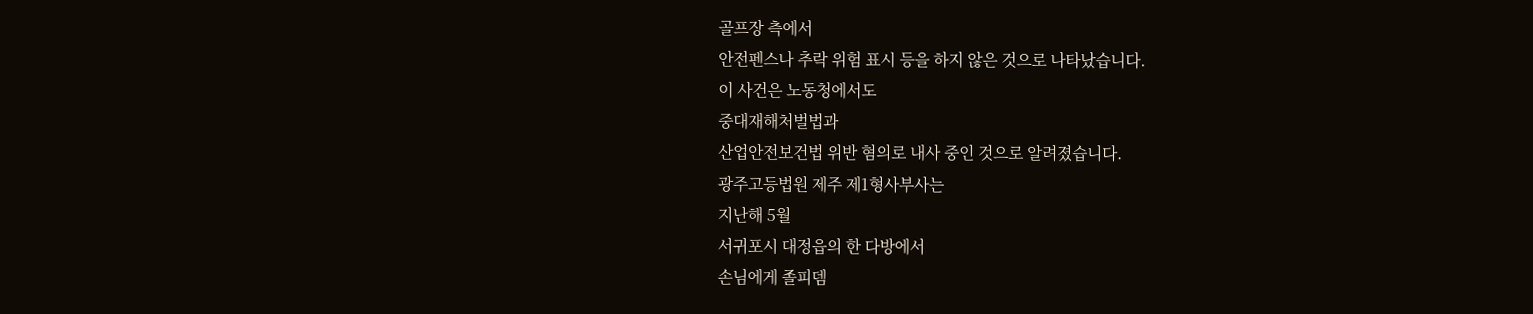골프장 측에서
안전펜스나 추락 위험 표시 등을 하지 않은 것으로 나타났습니다.
이 사건은 노동청에서도
중대재해처벌법과
산업안전보건법 위반 혐의로 내사 중인 것으로 알려졌습니다.
광주고등법원 제주 제1형사부사는
지난해 5월
서귀포시 대정읍의 한 다방에서
손님에게 졸피뎀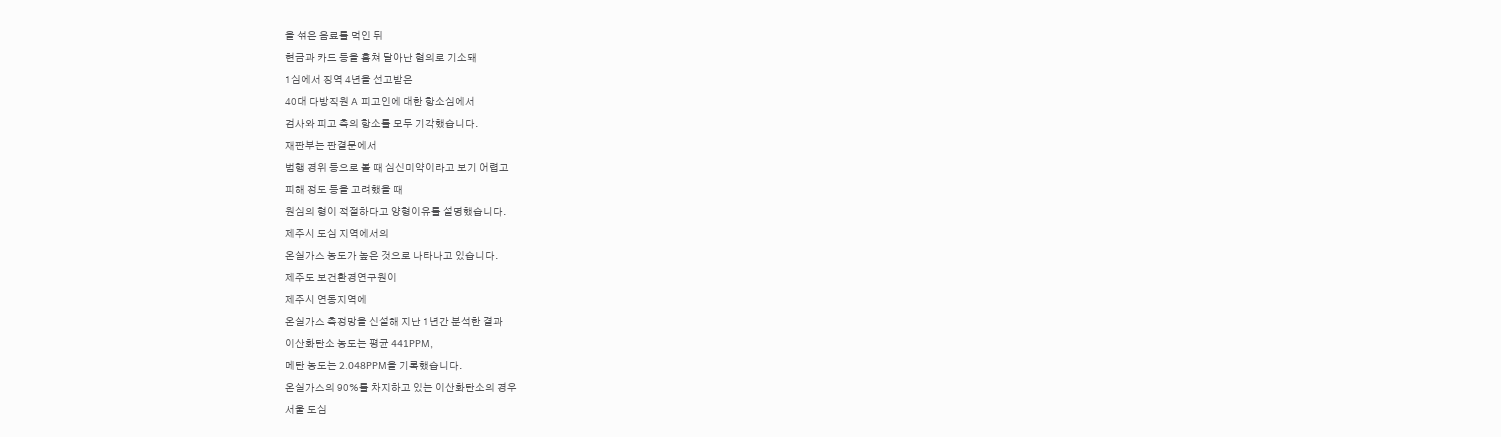을 섞은 음료를 먹인 뒤
현금과 카드 등을 훔쳐 달아난 혐의로 기소돼
1심에서 징역 4년을 선고받은
40대 다방직원 A 피고인에 대한 항소심에서
검사와 피고 측의 항소를 모두 기각했습니다.
재판부는 판결문에서
범행 경위 등으로 볼 때 심신미약이라고 보기 어렵고
피해 정도 등을 고려했을 때
원심의 형이 적절하다고 양형이유를 설명했습니다.
제주시 도심 지역에서의
온실가스 농도가 높은 것으로 나타나고 있습니다.
제주도 보건환경연구원이
제주시 연동지역에
온실가스 측정망을 신설해 지난 1년간 분석한 결과
이산화탄소 농도는 평균 441PPM,
메탄 농도는 2.048PPM을 기록했습니다.
온실가스의 90%를 차지하고 있는 이산화탄소의 경우
서울 도심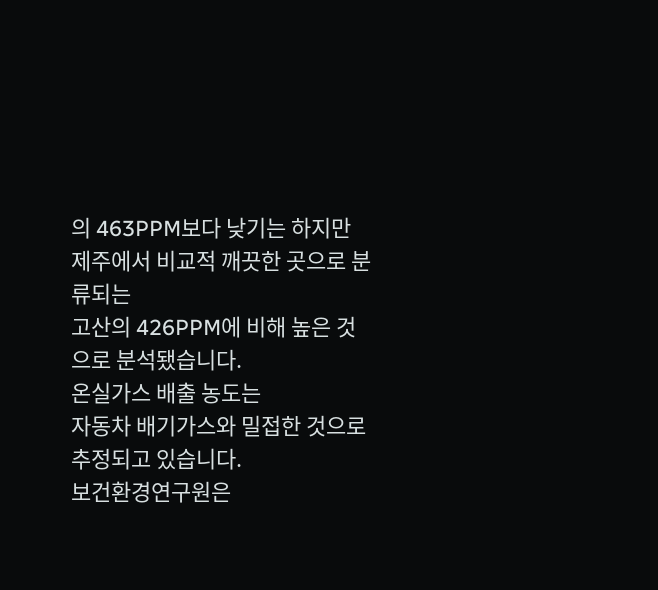의 463PPM보다 낮기는 하지만
제주에서 비교적 깨끗한 곳으로 분류되는
고산의 426PPM에 비해 높은 것으로 분석됐습니다.
온실가스 배출 농도는
자동차 배기가스와 밀접한 것으로 추정되고 있습니다.
보건환경연구원은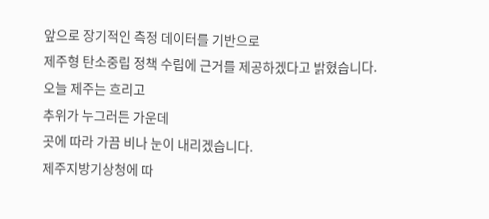앞으로 장기적인 측정 데이터를 기반으로
제주형 탄소중립 정책 수립에 근거를 제공하겠다고 밝혔습니다.
오늘 제주는 흐리고
추위가 누그러든 가운데
곳에 따라 가끔 비나 눈이 내리겠습니다.
제주지방기상청에 따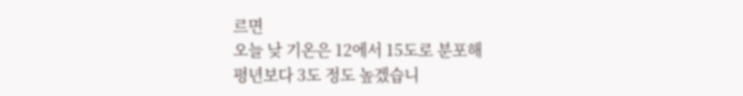르면
오늘 낮 기온은 12에서 15도로 분포해
평년보다 3도 정도 높겠습니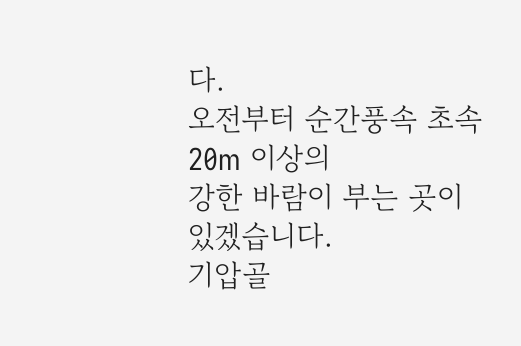다.
오전부터 순간풍속 초속 20m 이상의
강한 바람이 부는 곳이 있겠습니다.
기압골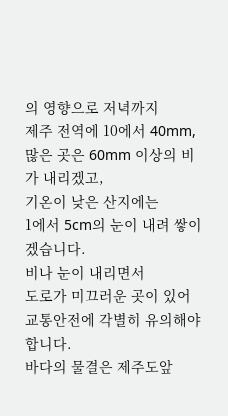의 영향으로 저녁까지
제주 전역에 10에서 40mm,
많은 곳은 60mm 이상의 비가 내리겠고,
기온이 낮은 산지에는
1에서 5cm의 눈이 내려 쌓이겠습니다.
비나 눈이 내리면서
도로가 미끄러운 곳이 있어
교통안전에 각별히 유의해야 합니다.
바다의 물결은 제주도앞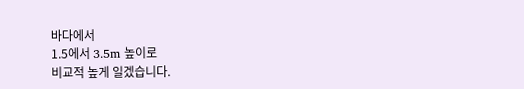바다에서
1.5에서 3.5m 높이로
비교적 높게 일겠습니다.